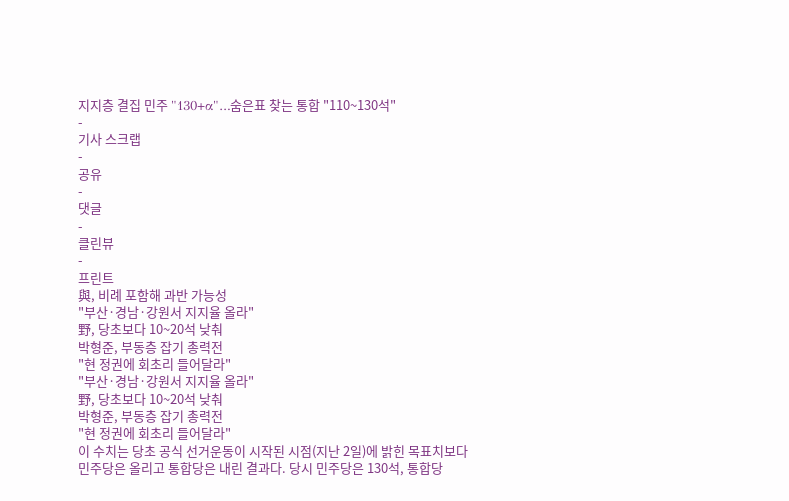지지층 결집 민주 "130+α"…숨은표 찾는 통합 "110~130석"
-
기사 스크랩
-
공유
-
댓글
-
클린뷰
-
프린트
與, 비례 포함해 과반 가능성
"부산·경남·강원서 지지율 올라"
野, 당초보다 10~20석 낮춰
박형준, 부동층 잡기 총력전
"현 정권에 회초리 들어달라"
"부산·경남·강원서 지지율 올라"
野, 당초보다 10~20석 낮춰
박형준, 부동층 잡기 총력전
"현 정권에 회초리 들어달라"
이 수치는 당초 공식 선거운동이 시작된 시점(지난 2일)에 밝힌 목표치보다 민주당은 올리고 통합당은 내린 결과다. 당시 민주당은 130석, 통합당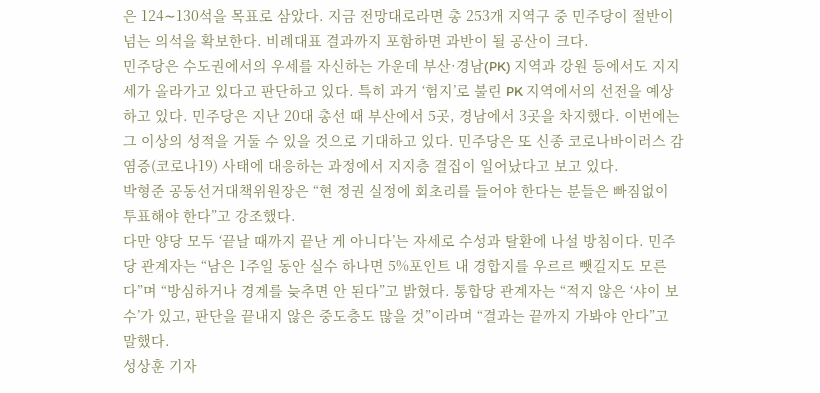은 124∼130석을 목표로 삼았다. 지금 전망대로라면 총 253개 지역구 중 민주당이 절반이 넘는 의석을 확보한다. 비례대표 결과까지 포함하면 과반이 될 공산이 크다.
민주당은 수도권에서의 우세를 자신하는 가운데 부산·경남(PK) 지역과 강원 등에서도 지지세가 올라가고 있다고 판단하고 있다. 특히 과거 ‘험지’로 불린 PK 지역에서의 선전을 예상하고 있다. 민주당은 지난 20대 총선 때 부산에서 5곳, 경남에서 3곳을 차지했다. 이번에는 그 이상의 성적을 거둘 수 있을 것으로 기대하고 있다. 민주당은 또 신종 코로나바이러스 감염증(코로나19) 사태에 대응하는 과정에서 지지층 결집이 일어났다고 보고 있다.
박형준 공동선거대책위원장은 “현 정권 실정에 회초리를 들어야 한다는 분들은 빠짐없이 투표해야 한다”고 강조했다.
다만 양당 모두 ‘끝날 때까지 끝난 게 아니다’는 자세로 수성과 탈환에 나설 방침이다. 민주당 관계자는 “남은 1주일 동안 실수 하나면 5%포인트 내 경합지를 우르르 뺏길지도 모른다”며 “방심하거나 경계를 늦추면 안 된다”고 밝혔다. 통합당 관계자는 “적지 않은 ‘샤이 보수’가 있고, 판단을 끝내지 않은 중도층도 많을 것”이라며 “결과는 끝까지 가봐야 안다”고 말했다.
성상훈 기자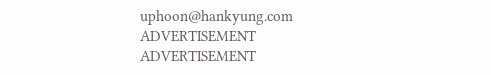uphoon@hankyung.com
ADVERTISEMENT
ADVERTISEMENT